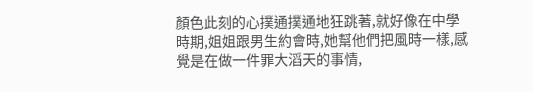顏色此刻的心撲通撲通地狂跳著,就好像在中學時期,姐姐跟男生約會時,她幫他們把風時一樣,感覺是在做一件罪大滔天的事情,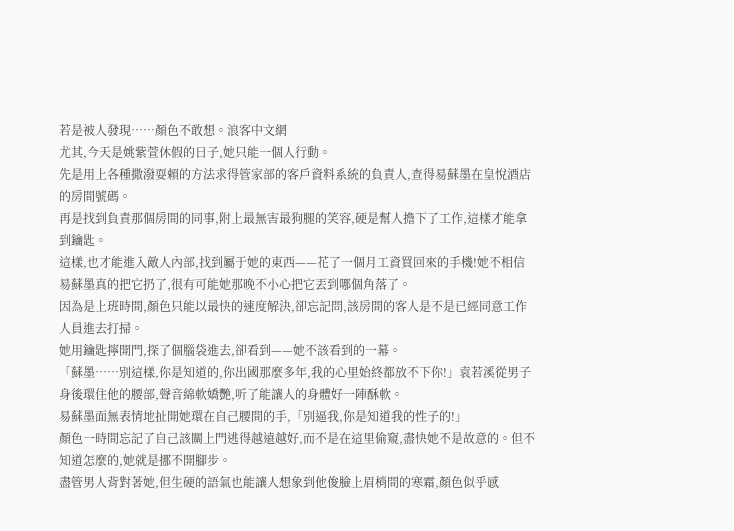若是被人發現……顏色不敢想。浪客中文網
尤其,今天是姚紫萱休假的日子,她只能一個人行動。
先是用上各種撒潑耍賴的方法求得管家部的客戶資料系統的負責人,查得易蘇墨在皇悅酒店的房間號碼。
再是找到負責那個房間的同事,附上最無害最狗腿的笑容,硬是幫人擔下了工作,這樣才能拿到鑰匙。
這樣,也才能進入敵人內部,找到屬于她的東西——花了一個月工資買回來的手機!她不相信易蘇墨真的把它扔了,很有可能她那晚不小心把它丟到哪個角落了。
因為是上班時間,顏色只能以最快的速度解決,卻忘記問,該房間的客人是不是已經同意工作人員進去打掃。
她用鑰匙擰開門,探了個腦袋進去,卻看到——她不該看到的一幕。
「蘇墨……別這樣,你是知道的,你出國那麼多年,我的心里始終都放不下你!」袁若溪從男子身後環住他的腰部,聲音綿軟嬌艷,听了能讓人的身體好一陣酥軟。
易蘇墨面無表情地扯開她環在自己腰間的手,「別逼我,你是知道我的性子的!」
顏色一時間忘記了自己該關上門逃得越遠越好,而不是在這里偷窺,盡快她不是故意的。但不知道怎麼的,她就是挪不開腳步。
盡管男人背對著她,但生硬的語氣也能讓人想象到他俊臉上眉梢間的寒霜,顏色似乎感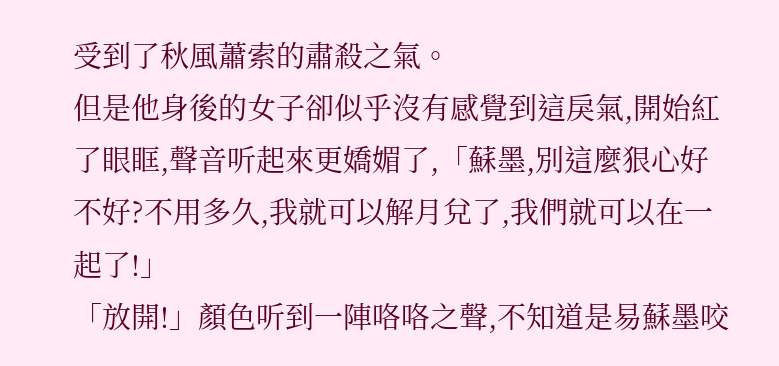受到了秋風蕭索的肅殺之氣。
但是他身後的女子卻似乎沒有感覺到這戾氣,開始紅了眼眶,聲音听起來更嬌媚了,「蘇墨,別這麼狠心好不好?不用多久,我就可以解月兌了,我們就可以在一起了!」
「放開!」顏色听到一陣咯咯之聲,不知道是易蘇墨咬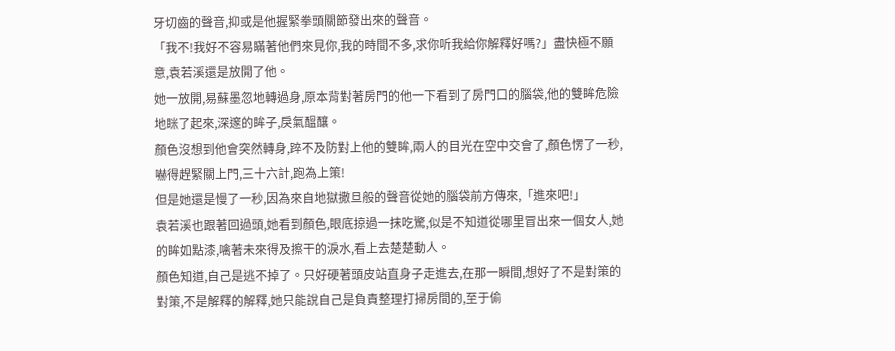牙切齒的聲音,抑或是他握緊拳頭關節發出來的聲音。
「我不!我好不容易瞞著他們來見你,我的時間不多,求你听我給你解釋好嗎?」盡快極不願意,袁若溪還是放開了他。
她一放開,易蘇墨忽地轉過身,原本背對著房門的他一下看到了房門口的腦袋,他的雙眸危險地眯了起來,深邃的眸子,戾氣醞釀。
顏色沒想到他會突然轉身,踤不及防對上他的雙眸,兩人的目光在空中交會了,顏色愣了一秒,嚇得趕緊關上門,三十六計,跑為上策!
但是她還是慢了一秒,因為來自地獄撒旦般的聲音從她的腦袋前方傳來,「進來吧!」
袁若溪也跟著回過頭,她看到顏色,眼底掠過一抹吃驚,似是不知道從哪里冒出來一個女人,她的眸如點漆,噙著未來得及擦干的淚水,看上去楚楚動人。
顏色知道,自己是逃不掉了。只好硬著頭皮站直身子走進去,在那一瞬間,想好了不是對策的對策,不是解釋的解釋,她只能說自己是負責整理打掃房間的,至于偷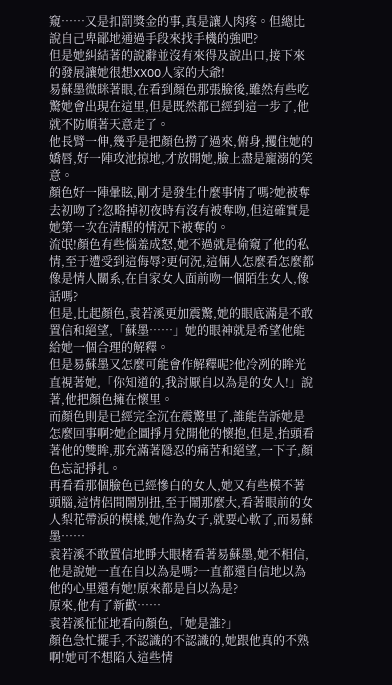窺……又是扣罰獎金的事,真是讓人肉疼。但總比說自己卑鄙地通過手段來找手機的強吧?
但是她糾結著的說辭並沒有來得及說出口,接下來的發展讓她很想XXOO人家的大爺!
易蘇墨微眯著眼,在看到顏色那張臉後,雖然有些吃驚她會出現在這里,但是既然都已經到這一步了,他就不防順著天意走了。
他長臂一伸,幾乎是把顏色撈了過來,俯身,攫住她的嬌唇,好一陣攻池掠地,才放開她,臉上盡是寵溺的笑意。
顏色好一陣暈眩,剛才是發生什麼事情了嗎?她被奪去初吻了?忽略掉初夜時有沒有被奪吻,但這確實是她第一次在清醒的情況下被奪的。
流氓!顏色有些惱羞成怒,她不過就是偷窺了他的私情,至于遭受到這侮辱?更何況,這倆人怎麼看怎麼都像是情人關系,在自家女人面前吻一個陌生女人,像話嗎?
但是,比起顏色,袁若溪更加震驚,她的眼底滿是不敢置信和絕望,「蘇墨……」她的眼神就是希望他能給她一個合理的解釋。
但是易蘇墨又怎麼可能會作解釋呢?他冷冽的眸光直視著她,「你知道的,我討厭自以為是的女人!」說著,他把顏色擁在懷里。
而顏色則是已經完全沉在震驚里了,誰能告訴她是怎麼回事啊?她企圖掙月兌開他的懷抱,但是,抬頭看著他的雙眸,那充滿著隱忍的痛苦和絕望,一下子,顏色忘記掙扎。
再看看那個臉色已經慘白的女人,她又有些模不著頭腦,這情侶間鬧別扭,至于鬧那麼大,看著眼前的女人梨花帶淚的模樣,她作為女子,就要心軟了,而易蘇墨……
袁若溪不敢置信地睜大眼楮看著易蘇墨,她不相信,他是說她一直在自以為是嗎?一直都還自信地以為他的心里還有她!原來都是自以為是?
原來,他有了新歡……
袁若溪怔怔地看向顏色,「她是誰?」
顏色急忙擺手,不認識的不認識的,她跟他真的不熟啊!她可不想陷入這些情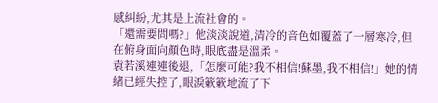感糾紛,尤其是上流社會的。
「還需要問嗎?」他淡淡說道,清冷的音色如覆蓋了一層寒冷,但在俯身面向顏色時,眼底盡是溫柔。
袁若溪連連後退,「怎麼可能?我不相信!蘇墨,我不相信!」她的情緒已經失控了,眼淚簌簌地流了下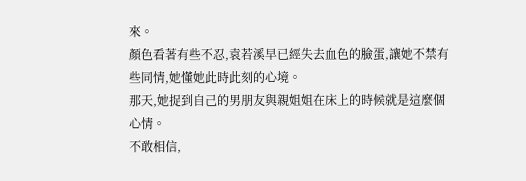來。
顏色看著有些不忍,袁若溪早已經失去血色的臉蛋,讓她不禁有些同情,她懂她此時此刻的心境。
那天,她捉到自己的男朋友與親姐姐在床上的時候就是這麼個心情。
不敢相信,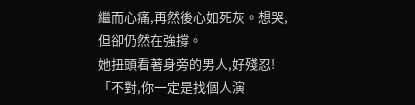繼而心痛,再然後心如死灰。想哭,但卻仍然在強撐。
她扭頭看著身旁的男人,好殘忍!
「不對,你一定是找個人演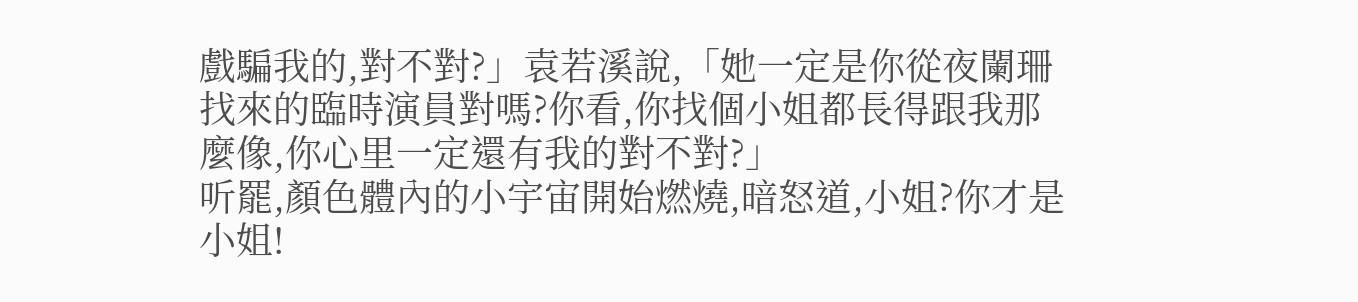戲騙我的,對不對?」袁若溪說,「她一定是你從夜闌珊找來的臨時演員對嗎?你看,你找個小姐都長得跟我那麼像,你心里一定還有我的對不對?」
听罷,顏色體內的小宇宙開始燃燒,暗怒道,小姐?你才是小姐!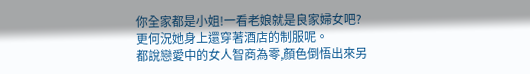你全家都是小姐!一看老娘就是良家婦女吧?更何況她身上還穿著酒店的制服呢。
都說戀愛中的女人智商為零,顏色倒悟出來另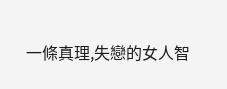一條真理,失戀的女人智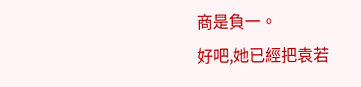商是負一。
好吧,她已經把袁若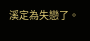溪定為失戀了。